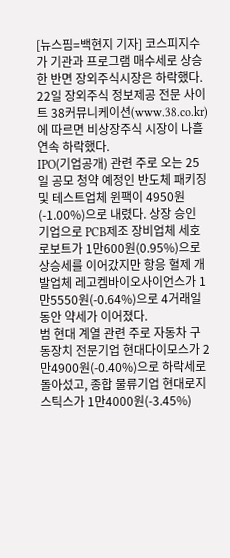[뉴스핌=백현지 기자] 코스피지수가 기관과 프로그램 매수세로 상승한 반면 장외주식시장은 하락했다.
22일 장외주식 정보제공 전문 사이트 38커뮤니케이션(www.38.co.kr)에 따르면 비상장주식 시장이 나흘 연속 하락했다.
IPO(기업공개) 관련 주로 오는 25일 공모 청약 예정인 반도체 패키징 및 테스트업체 윈팩이 4950원(-1.00%)으로 내렸다. 상장 승인 기업으로 PCB제조 장비업체 세호로보트가 1만600원(0.95%)으로 상승세를 이어갔지만 항응 혈제 개발업체 레고켐바이오사이언스가 1만5550원(-0.64%)으로 4거래일 동안 약세가 이어졌다.
범 현대 계열 관련 주로 자동차 구동장치 전문기업 현대다이모스가 2만4900원(-0.40%)으로 하락세로 돌아섰고, 종합 물류기업 현대로지스틱스가 1만4000원(-3.45%)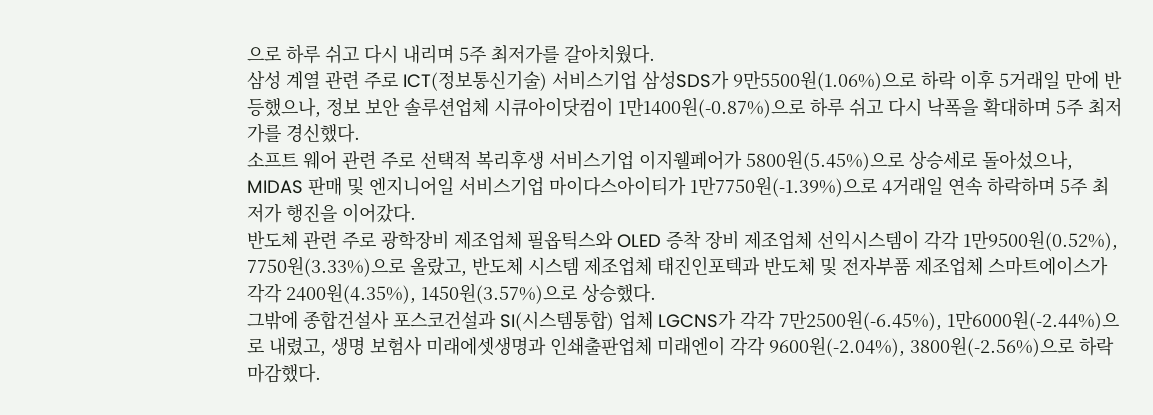으로 하루 쉬고 다시 내리며 5주 최저가를 갈아치웠다.
삼성 계열 관련 주로 ICT(정보통신기술) 서비스기업 삼성SDS가 9만5500원(1.06%)으로 하락 이후 5거래일 만에 반등했으나, 정보 보안 솔루션업체 시큐아이닷컴이 1만1400원(-0.87%)으로 하루 쉬고 다시 낙폭을 확대하며 5주 최저가를 경신했다.
소프트 웨어 관련 주로 선택적 복리후생 서비스기업 이지웰페어가 5800원(5.45%)으로 상승세로 돌아섰으나, MIDAS 판매 및 엔지니어일 서비스기업 마이다스아이티가 1만7750원(-1.39%)으로 4거래일 연속 하락하며 5주 최저가 행진을 이어갔다.
반도체 관련 주로 광학장비 제조업체 필옵틱스와 OLED 증착 장비 제조업체 선익시스템이 각각 1만9500원(0.52%), 7750원(3.33%)으로 올랐고, 반도체 시스템 제조업체 태진인포텍과 반도체 및 전자부품 제조업체 스마트에이스가 각각 2400원(4.35%), 1450원(3.57%)으로 상승했다.
그밖에 종합건설사 포스코건설과 SI(시스템통합) 업체 LGCNS가 각각 7만2500원(-6.45%), 1만6000원(-2.44%)으로 내렸고, 생명 보험사 미래에셋생명과 인쇄출판업체 미래엔이 각각 9600원(-2.04%), 3800원(-2.56%)으로 하락 마감했다.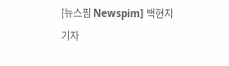[뉴스핌 Newspim] 백현지 기자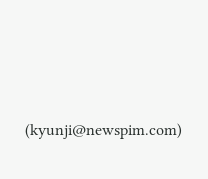(kyunji@newspim.com)